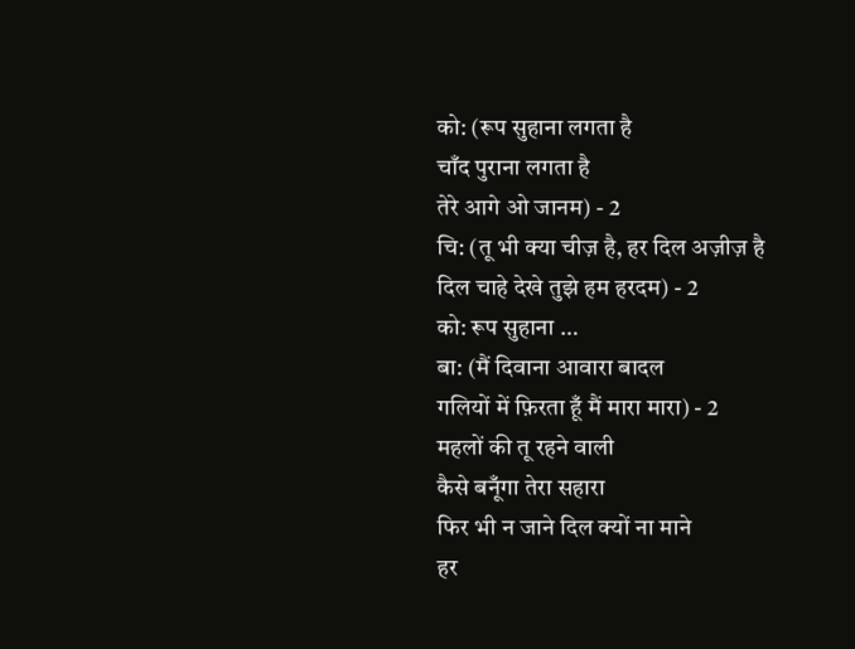को: (रूप सुहाना लगता है
चाँद पुराना लगता है
तेरे आगे ओ जानम) - 2
चि: (तू भी क्या चीज़ है, हर दिल अज़ीज़ है
दिल चाहे देखे तुझे हम हरदम) - 2
को: रूप सुहाना …
बा: (मैं दिवाना आवारा बादल
गलियों में फ़िरता हूँ मैं मारा मारा) - 2
महलों की तू रहने वाली
कैसे बनूँगा तेरा सहारा
फिर भी न जाने दिल क्यों ना माने
हर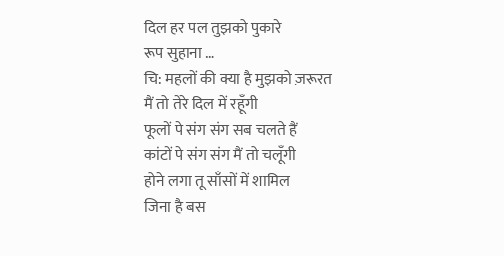दिल हर पल तुझको पुकारे
रूप सुहाना …
चि: महलों की क्या है मुझको ज़रूरत
मैं तो तेरे दिल में रहूँगी
फूलों पे संग संग सब चलते हैं
कांटों पे संग संग मैं तो चलूँगी
होने लगा तू साँसों में शामिल
जिना है बस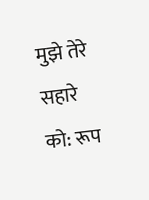मुझे तेरे सहारे
को: रूप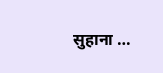सुहाना …